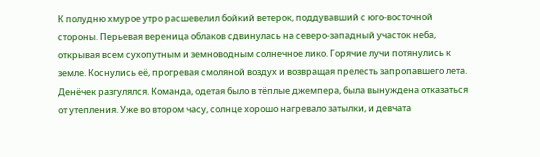К полудню хмурое утро расшевелил бойкий ветерок, поддувавший с юго-восточной стороны. Перьевая вереница облаков сдвинулась на северо-западный участок неба, открывая всем сухопутным и земноводным солнечное лико. Горячие лучи потянулись к земле. Коснулись её, прогревая смоляной воздух и возвращая прелесть запропавшего лета. Денёчек разгулялся. Команда, одетая было в тёплые джемпера, была вынуждена отказаться от утепления. Уже во втором часу, солнце хорошо нагревало затылки, и девчата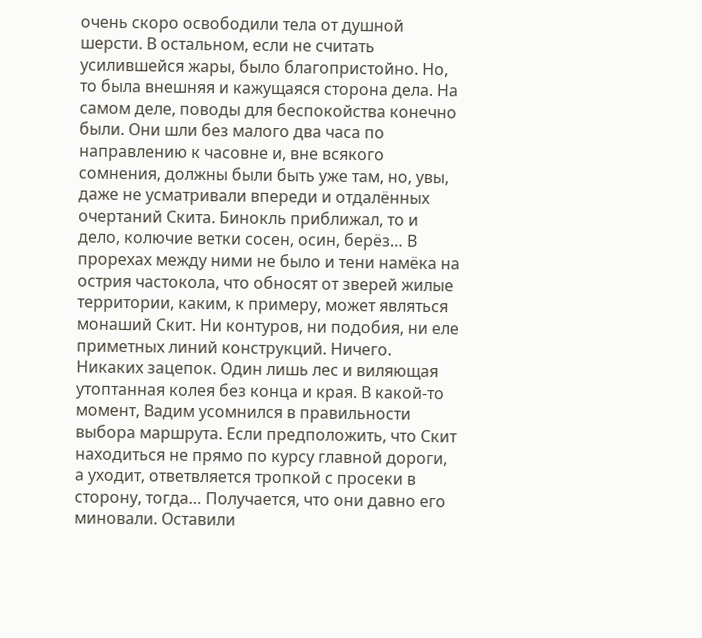очень скоро освободили тела от душной шерсти. В остальном, если не считать усилившейся жары, было благопристойно. Но, то была внешняя и кажущаяся сторона дела. На самом деле, поводы для беспокойства конечно были. Они шли без малого два часа по направлению к часовне и, вне всякого сомнения, должны были быть уже там, но, увы, даже не усматривали впереди и отдалённых очертаний Скита. Бинокль приближал, то и дело, колючие ветки сосен, осин, берёз… В прорехах между ними не было и тени намёка на острия частокола, что обносят от зверей жилые территории, каким, к примеру, может являться монаший Скит. Ни контуров, ни подобия, ни еле приметных линий конструкций. Ничего. Никаких зацепок. Один лишь лес и виляющая утоптанная колея без конца и края. В какой-то момент, Вадим усомнился в правильности выбора маршрута. Если предположить, что Скит находиться не прямо по курсу главной дороги, а уходит, ответвляется тропкой с просеки в сторону, тогда… Получается, что они давно его миновали. Оставили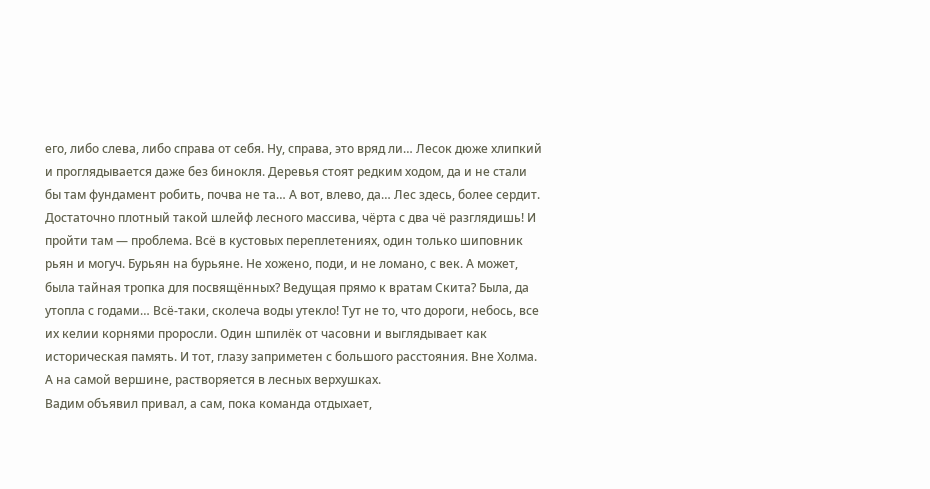его, либо слева, либо справа от себя. Ну, справа, это вряд ли… Лесок дюже хлипкий и проглядывается даже без бинокля. Деревья стоят редким ходом, да и не стали бы там фундамент робить, почва не та… А вот, влево, да… Лес здесь, более сердит. Достаточно плотный такой шлейф лесного массива, чёрта с два чё разглядишь! И пройти там — проблема. Всё в кустовых переплетениях, один только шиповник рьян и могуч. Бурьян на бурьяне. Не хожено, поди, и не ломано, с век. А может, была тайная тропка для посвящённых? Ведущая прямо к вратам Скита? Была, да утопла с годами… Всё-таки, сколеча воды утекло! Тут не то, что дороги, небось, все их келии корнями проросли. Один шпилёк от часовни и выглядывает как историческая память. И тот, глазу заприметен с большого расстояния. Вне Холма. А на самой вершине, растворяется в лесных верхушках.
Вадим объявил привал, а сам, пока команда отдыхает,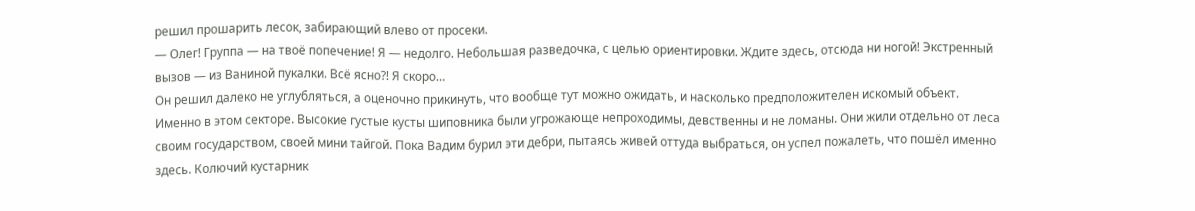решил прошарить лесок, забирающий влево от просеки.
— Олег! Группа — на твоё попечение! Я — недолго. Небольшая разведочка, с целью ориентировки. Ждите здесь, отсюда ни ногой! Экстренный вызов — из Ваниной пукалки. Всё ясно?! Я скоро…
Он решил далеко не углубляться, а оценочно прикинуть, что вообще тут можно ожидать, и насколько предположителен искомый объект. Именно в этом секторе. Высокие густые кусты шиповника были угрожающе непроходимы, девственны и не ломаны. Они жили отдельно от леса своим государством, своей мини тайгой. Пока Вадим бурил эти дебри, пытаясь живей оттуда выбраться, он успел пожалеть, что пошёл именно здесь. Колючий кустарник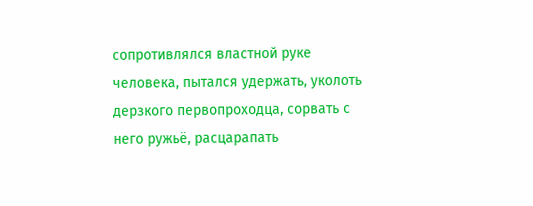сопротивлялся властной руке человека, пытался удержать, уколоть дерзкого первопроходца, сорвать с него ружьё, расцарапать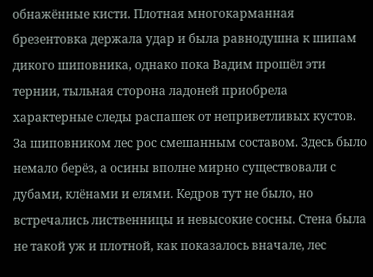обнажённые кисти. Плотная многокарманная брезентовка держала удар и была равнодушна к шипам дикого шиповника, однако пока Вадим прошёл эти тернии, тыльная сторона ладоней приобрела характерные следы распашек от неприветливых кустов. За шиповником лес рос смешанным составом. Здесь было немало берёз, а осины вполне мирно существовали с дубами, клёнами и елями. Кедров тут не было, но встречались лиственницы и невысокие сосны. Стена была не такой уж и плотной, как показалось вначале, лес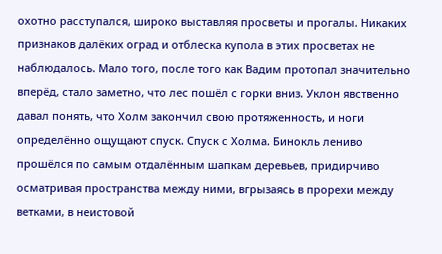охотно расступался, широко выставляя просветы и прогалы. Никаких признаков далёких оград и отблеска купола в этих просветах не наблюдалось. Мало того, после того как Вадим протопал значительно вперёд, стало заметно, что лес пошёл с горки вниз. Уклон явственно давал понять, что Холм закончил свою протяженность, и ноги определённо ощущают спуск. Спуск с Холма. Бинокль лениво прошёлся по самым отдалённым шапкам деревьев, придирчиво осматривая пространства между ними, вгрызаясь в прорехи между ветками, в неистовой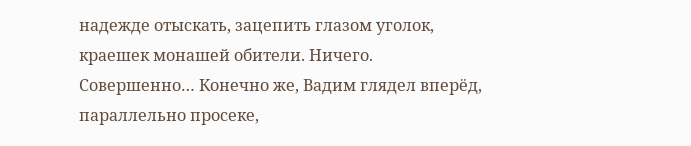надежде отыскать, зацепить глазом уголок, краешек монашей обители. Ничего. Совершенно… Конечно же, Вадим глядел вперёд, параллельно просеке,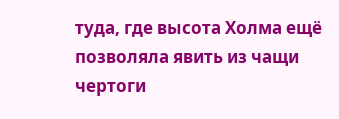туда, где высота Холма ещё позволяла явить из чащи чертоги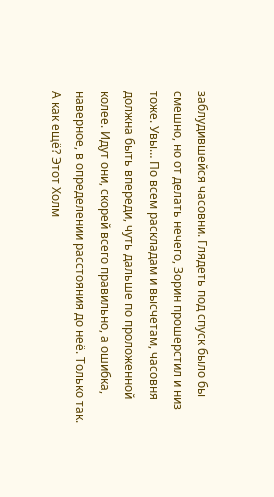заблудившейся часовни. Глядеть под спуск было бы смешно, но от делать нечего, Зорин прошерстил и низ тоже. Увы… По всем раскладам и высчетам, часовня должна быть впереди, чуть дальше по проложенной колее. Идут они, скорей всего правильно, а ошибка, наверное, в определении расстояния до неё. Только так. А как ещё? Этот Холм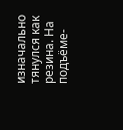изначально тянулся как резина. На подъёме-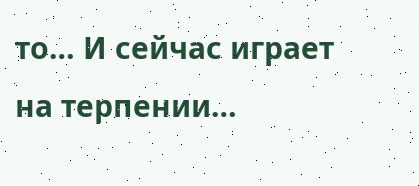то… И сейчас играет на терпении…